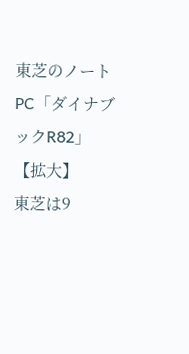東芝のノートPC「ダイナブックR82」【拡大】
東芝は9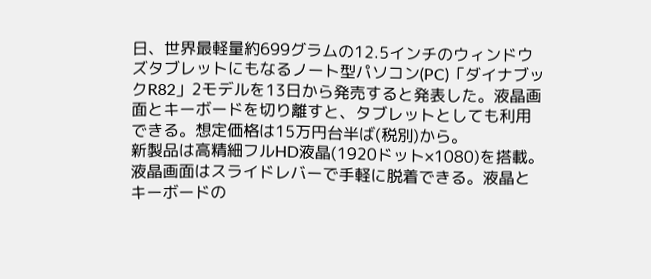日、世界最軽量約699グラムの12.5インチのウィンドウズタブレットにもなるノート型パソコン(PC)「ダイナブックR82」2モデルを13日から発売すると発表した。液晶画面とキーボードを切り離すと、タブレットとしても利用できる。想定価格は15万円台半ば(税別)から。
新製品は高精細フルHD液晶(1920ドット×1080)を搭載。液晶画面はスライドレバーで手軽に脱着できる。液晶とキーボードの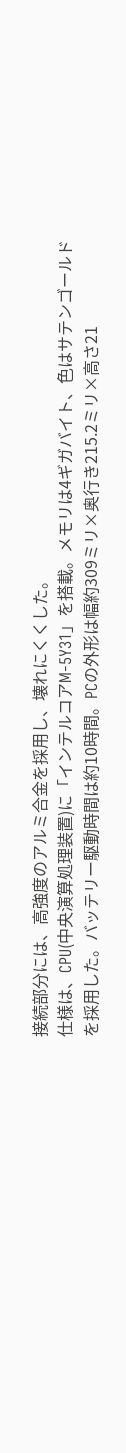接続部分には、高強度のアルミ合金を採用し、壊れにくくした。
仕様は、CPU(中央演算処理装置)に「インテルコアM-5Y31」を搭載。メモリは4ギガバイト、色はサテンゴールドを採用した。バッテリー駆動時間は約10時間。PCの外形は幅約309ミリ×奥行き215.2ミリ×高さ21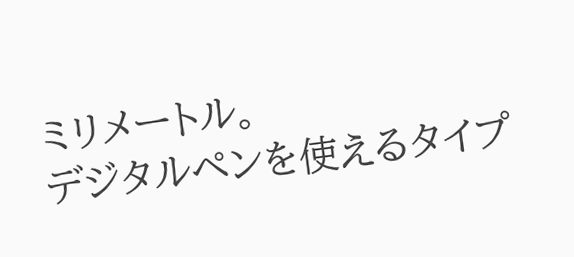ミリメートル。
デジタルペンを使えるタイプ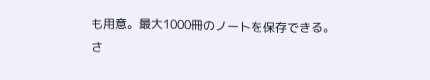も用意。最大1000冊のノートを保存できる。
さ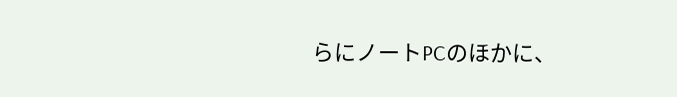らにノートPCのほかに、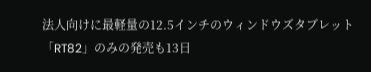法人向けに最軽量の12.5インチのウィンドウズタブレット「RT82」のみの発売も13日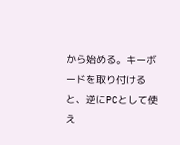から始める。キーボードを取り付けると、逆にPCとして使え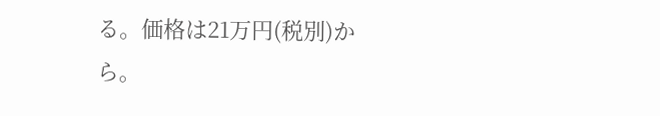る。価格は21万円(税別)から。